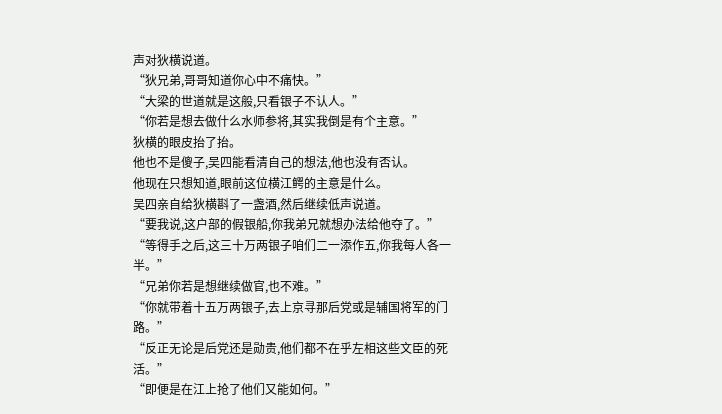声对狄横说道。
“狄兄弟,哥哥知道你心中不痛快。”
“大梁的世道就是这般,只看银子不认人。”
“你若是想去做什么水师参将,其实我倒是有个主意。”
狄横的眼皮抬了抬。
他也不是傻子,吴四能看清自己的想法,他也没有否认。
他现在只想知道,眼前这位横江鳄的主意是什么。
吴四亲自给狄横斟了一盏酒,然后继续低声说道。
“要我说,这户部的假银船,你我弟兄就想办法给他夺了。”
“等得手之后,这三十万两银子咱们二一添作五,你我每人各一半。”
“兄弟你若是想继续做官,也不难。”
“你就带着十五万两银子,去上京寻那后党或是辅国将军的门路。”
“反正无论是后党还是勋贵,他们都不在乎左相这些文臣的死活。”
“即便是在江上抢了他们又能如何。”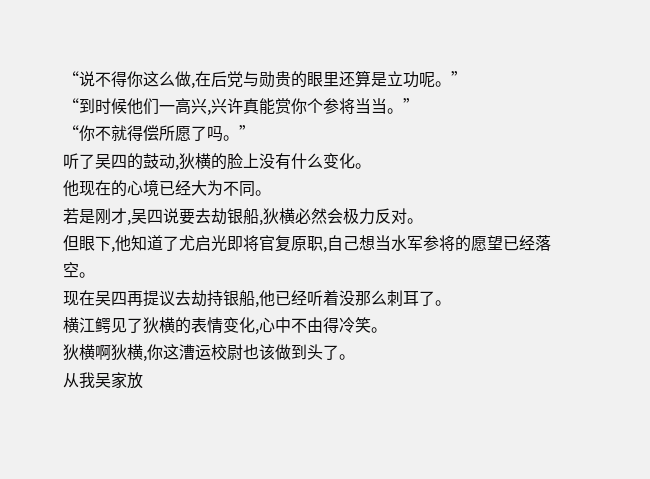“说不得你这么做,在后党与勋贵的眼里还算是立功呢。”
“到时候他们一高兴,兴许真能赏你个参将当当。”
“你不就得偿所愿了吗。”
听了吴四的鼓动,狄横的脸上没有什么变化。
他现在的心境已经大为不同。
若是刚才,吴四说要去劫银船,狄横必然会极力反对。
但眼下,他知道了尤启光即将官复原职,自己想当水军参将的愿望已经落空。
现在吴四再提议去劫持银船,他已经听着没那么刺耳了。
横江鳄见了狄横的表情变化,心中不由得冷笑。
狄横啊狄横,你这漕运校尉也该做到头了。
从我吴家放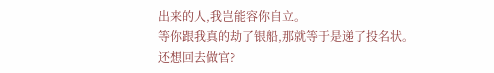出来的人,我岂能容你自立。
等你跟我真的劫了银船,那就等于是递了投名状。
还想回去做官?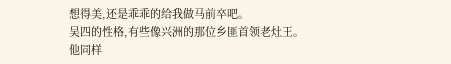想得美,还是乖乖的给我做马前卒吧。
吴四的性格,有些像兴洲的那位乡匪首领老灶王。
他同样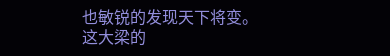也敏锐的发现天下将变。
这大梁的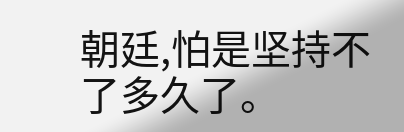朝廷,怕是坚持不了多久了。